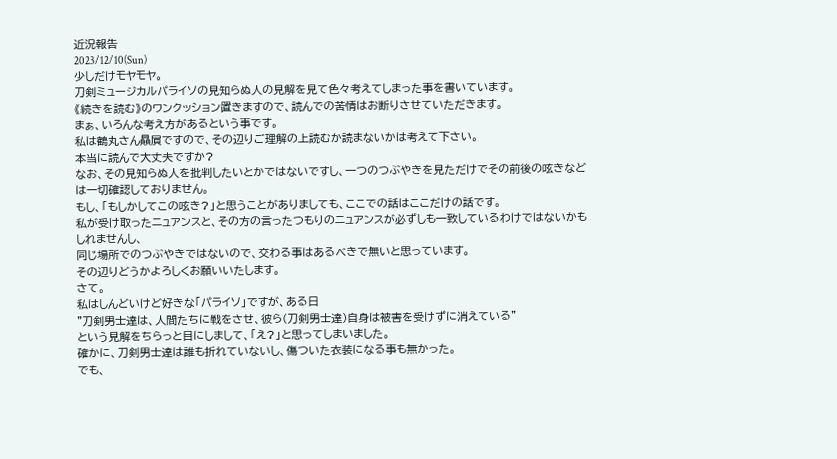近況報告
2023/12/10(Sun)
少しだけモヤモヤ。
刀剣ミュージカルパライソの見知らぬ人の見解を見て色々考えてしまった事を書いています。
《続きを読む》のワンクッション置きますので、読んでの苦情はお断りさせていただきます。
まぁ、いろんな考え方があるという事です。
私は鶴丸さん贔屓ですので、その辺りご理解の上読むか読まないかは考えて下さい。
本当に読んで大丈夫ですか?
なお、その見知らぬ人を批判したいとかではないですし、一つのつぶやきを見ただけでその前後の呟きなどは一切確認しておりません。
もし、「もしかしてこの呟き?」と思うことがありましても、ここでの話はここだけの話です。
私が受け取ったニュアンスと、その方の言ったつもりのニュアンスが必ずしも一致しているわけではないかもしれませんし、
同じ場所でのつぶやきではないので、交わる事はあるべきで無いと思っています。
その辺りどうかよろしくお願いいたします。
さて。
私はしんどいけど好きな「パライソ」ですが、ある日
"刀剣男士達は、人間たちに戦をさせ、彼ら(刀剣男士達)自身は被害を受けずに消えている"
という見解をちらっと目にしまして、「え?」と思ってしまいました。
確かに、刀剣男士達は誰も折れていないし、傷ついた衣装になる事も無かった。
でも、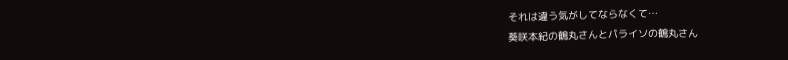それは違う気がしてならなくて…
葵咲本紀の鶴丸さんとパライソの鶴丸さん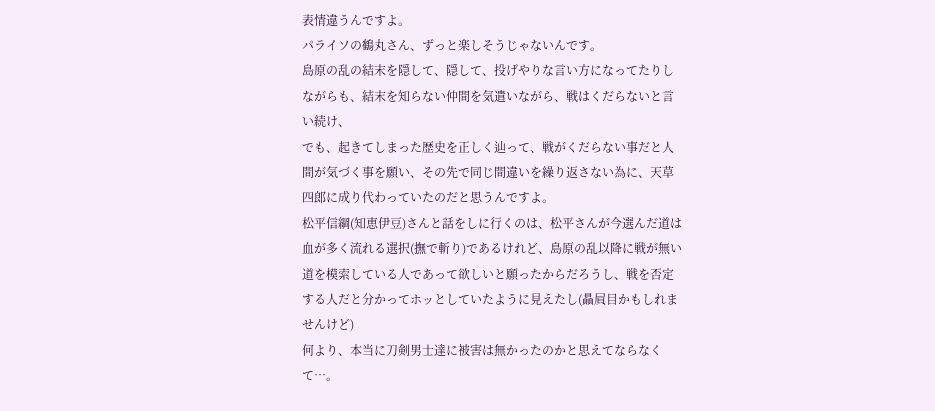表情違うんですよ。
パライソの鶴丸さん、ずっと楽しそうじゃないんです。
島原の乱の結末を隠して、隠して、投げやりな言い方になってたりしながらも、結末を知らない仲間を気遣いながら、戦はくだらないと言い続け、
でも、起きてしまった歴史を正しく辿って、戦がくだらない事だと人間が気づく事を願い、その先で同じ間違いを繰り返さない為に、天草四郎に成り代わっていたのだと思うんですよ。
松平信綱(知恵伊豆)さんと話をしに行くのは、松平さんが今選んだ道は血が多く流れる選択(撫で斬り)であるけれど、島原の乱以降に戦が無い道を模索している人であって欲しいと願ったからだろうし、戦を否定する人だと分かってホッとしていたように見えたし(贔屓目かもしれませんけど)
何より、本当に刀剣男士達に被害は無かったのかと思えてならなくて…。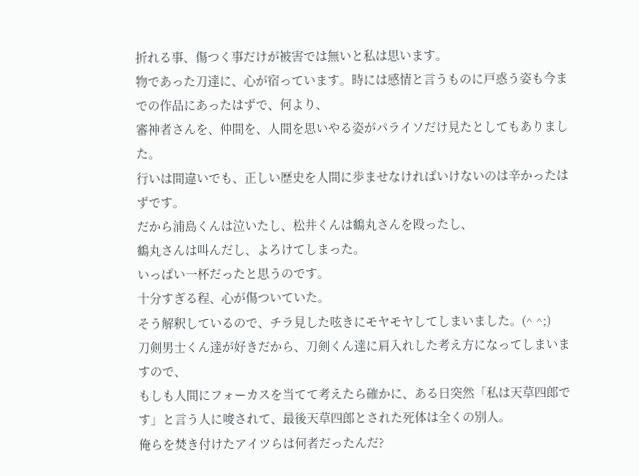折れる事、傷つく事だけが被害では無いと私は思います。
物であった刀達に、心が宿っています。時には感情と言うものに戸惑う姿も今までの作品にあったはずで、何より、
審神者さんを、仲間を、人間を思いやる姿がパライソだけ見たとしてもありました。
行いは間違いでも、正しい歴史を人間に歩ませなければいけないのは辛かったはずです。
だから浦島くんは泣いたし、松井くんは鶴丸さんを殴ったし、
鶴丸さんは叫んだし、よろけてしまった。
いっぱい一杯だったと思うのです。
十分すぎる程、心が傷ついていた。
そう解釈しているので、チラ見した呟きにモヤモヤしてしまいました。(^ ^;)
刀剣男士くん達が好きだから、刀剣くん達に肩入れした考え方になってしまいますので、
もしも人間にフォーカスを当てて考えたら確かに、ある日突然「私は天草四郎です」と言う人に唆されて、最後天草四郎とされた死体は全くの別人。
俺らを焚き付けたアイツらは何者だったんだ?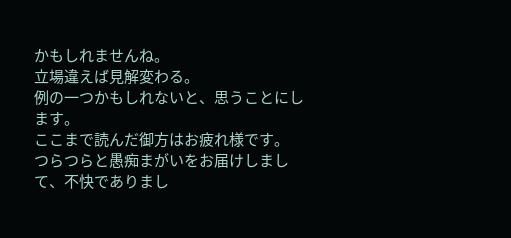かもしれませんね。
立場違えば見解変わる。
例の一つかもしれないと、思うことにします。
ここまで読んだ御方はお疲れ様です。
つらつらと愚痴まがいをお届けしまして、不快でありまし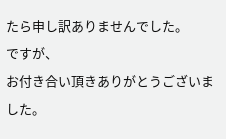たら申し訳ありませんでした。
ですが、
お付き合い頂きありがとうございました。